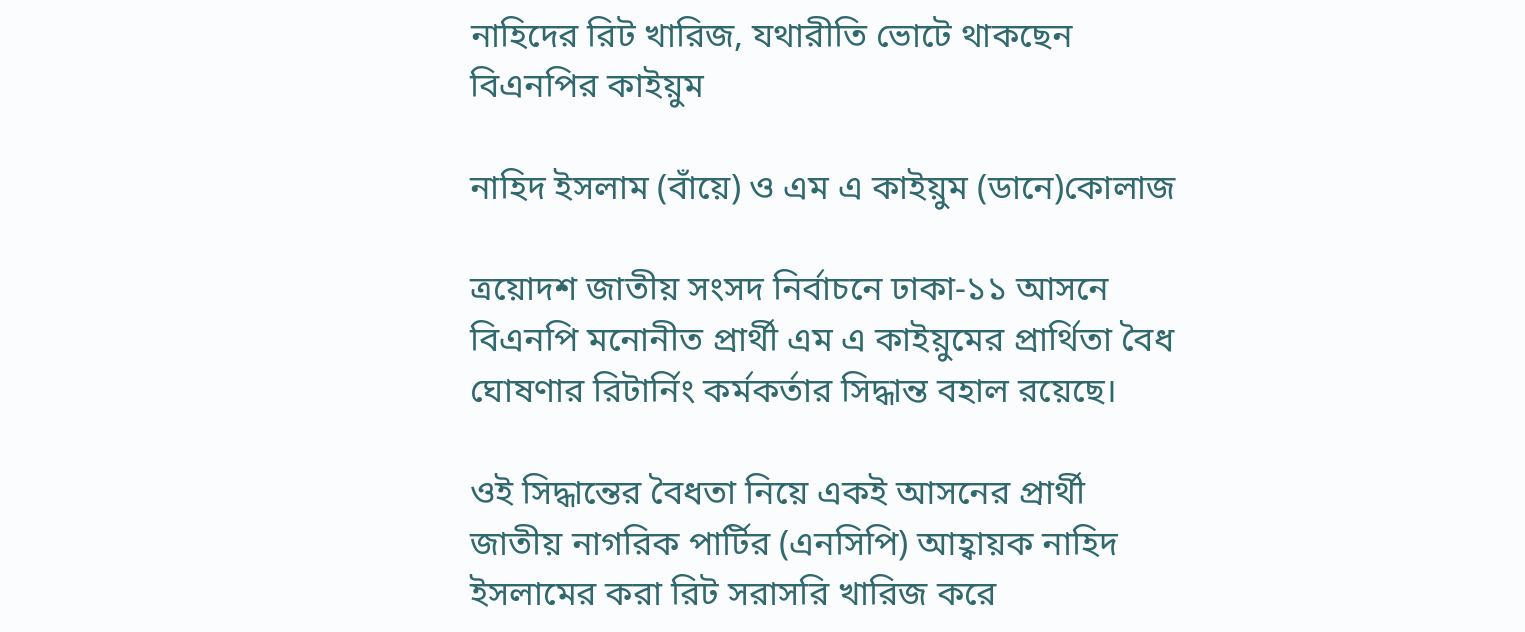নাহিদের রিট খারিজ, যথারীতি ভোটে থাকছেন বিএনপির কাইয়ুম

নাহিদ ইসলাম (বাঁয়ে) ও এম এ কাইয়ুম (ডানে)কোলাজ

ত্রয়োদশ জাতীয় সংসদ নির্বাচনে ঢাকা-১১ আসনে বিএনপি মনোনীত প্রার্থী এম এ কাইয়ুমের প্রার্থিতা বৈধ ঘোষণার রিটার্নিং কর্মকর্তার সিদ্ধান্ত বহাল রয়েছে।

ওই সিদ্ধান্তের বৈধতা নিয়ে একই আসনের প্রার্থী জাতীয় নাগরিক পার্টির (এনসিপি) আহ্বায়ক নাহিদ ইসলামের করা রিট সরাসরি খারিজ করে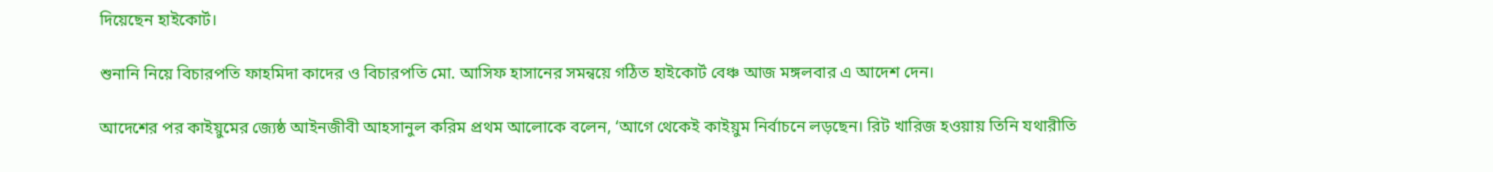দিয়েছেন হাইকোর্ট।

শুনানি নিয়ে বিচারপতি ফাহমিদা কাদের ও বিচারপতি মো. আসিফ হাসানের সমন্বয়ে গঠিত হাইকোর্ট বেঞ্চ আজ মঙ্গলবার এ আদেশ দেন।

আদেশের পর কাইয়ুমের জ্যেষ্ঠ আইনজীবী আহসানুল করিম প্রথম আলোকে বলেন, ‘আগে থেকেই কাইয়ুম নির্বাচনে লড়ছেন। রিট খারিজ হওয়ায় তিনি যথারীতি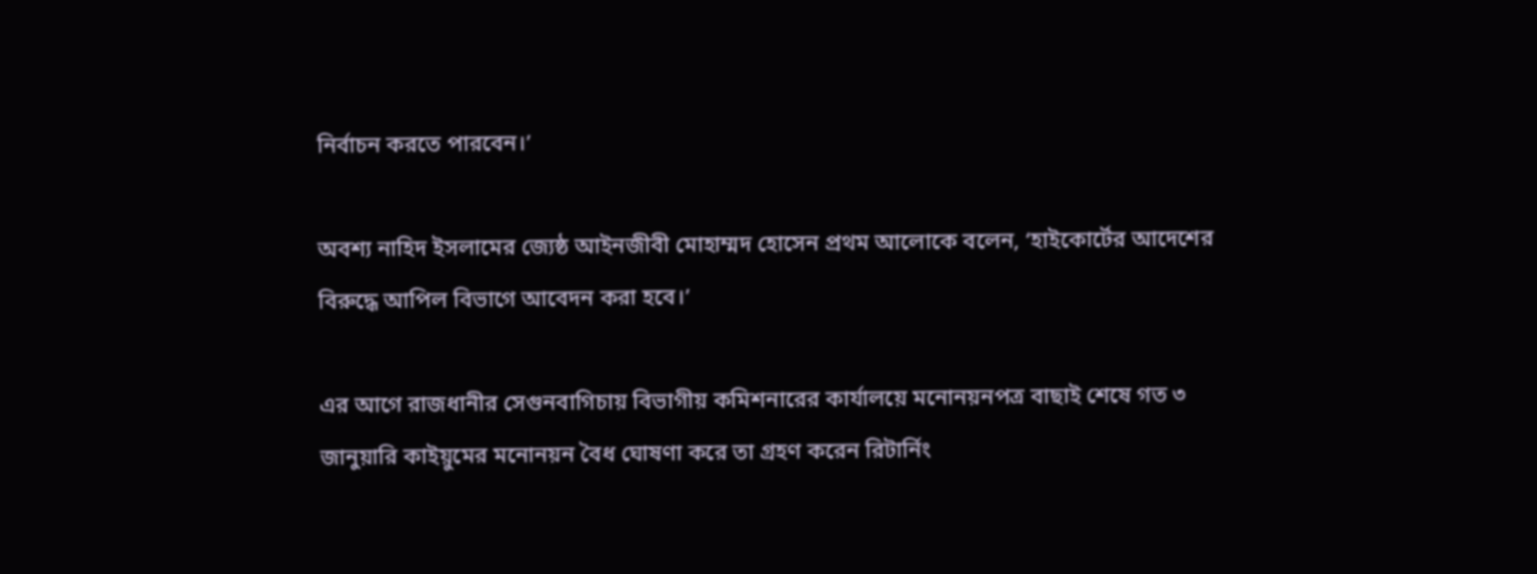নির্বাচন করতে পারবেন।’

অবশ্য নাহিদ ইসলামের জ্যেষ্ঠ আইনজীবী মোহাম্মদ হোসেন প্রথম আলোকে বলেন, ‘হাইকোর্টের আদেশের বিরুদ্ধে আপিল বিভাগে আবেদন করা হবে।’

এর আগে রাজধানীর সেগুনবাগিচায় বিভাগীয় কমিশনারের কার্যালয়ে মনোনয়নপত্র বাছাই শেষে গত ৩ জানুয়ারি কাইয়ুমের মনোনয়ন বৈধ ঘোষণা করে তা গ্রহণ করেন রিটার্নিং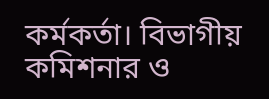কর্মকর্তা। বিভাগীয় কমিশনার ও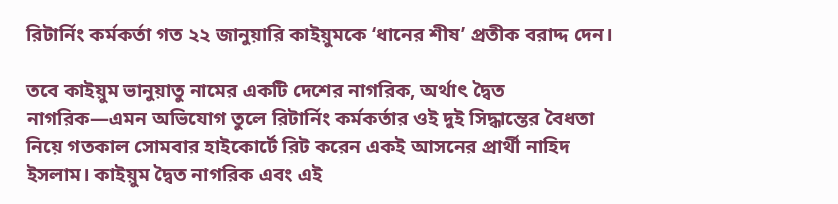রিটার্নিং কর্মকর্তা গত ২২ জানুয়ারি কাইয়ুমকে ‘ধানের শীষ’ প্রতীক বরাদ্দ দেন।

তবে কাইয়ুম ভানুয়াতু নামের একটি দেশের নাগরিক, অর্থাৎ দ্বৈত নাগরিক—এমন অভিযোগ তুলে রিটার্নিং কর্মকর্তার ওই দুই সিদ্ধান্তের বৈধতা নিয়ে গতকাল সোমবার হাইকোর্টে রিট করেন একই আসনের প্রার্থী নাহিদ ইসলাম। কাইয়ুম দ্বৈত নাগরিক এবং এই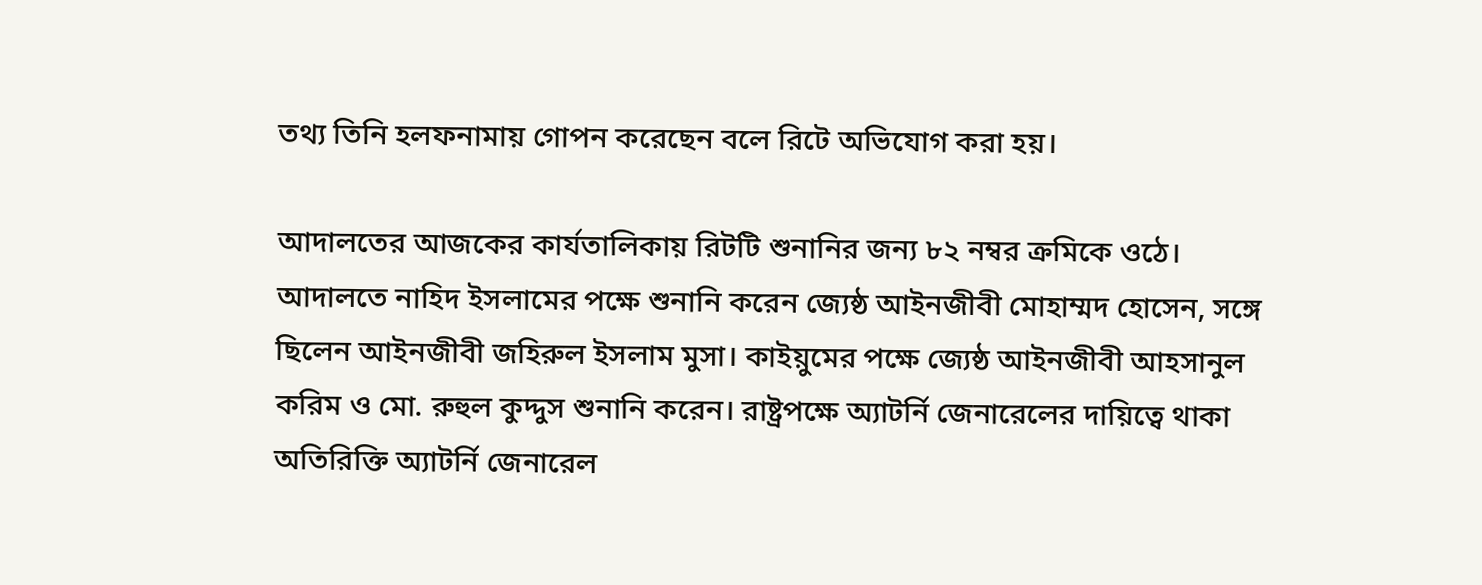তথ্য তিনি হলফনামায় গোপন করেছেন বলে রিটে অভিযোগ করা হয়।

আদালতের আজকের কার্যতালিকায় রিটটি শুনানির জন্য ৮২ নম্বর ক্রমিকে ওঠে। আদালতে নাহিদ ইসলামের পক্ষে শুনানি করেন জ্যেষ্ঠ আইনজীবী মোহাম্মদ হোসেন, সঙ্গে ছিলেন আইনজীবী জহিরুল ইসলাম মুসা। কাইয়ুমের পক্ষে জ্যেষ্ঠ আইনজীবী আহসানুল করিম ও মো. রুহুল কুদ্দুস শুনানি করেন। রাষ্ট্রপক্ষে অ্যাটর্নি জেনারেলের দায়িত্বে থাকা অতিরিক্তি অ্যাটর্নি জেনারেল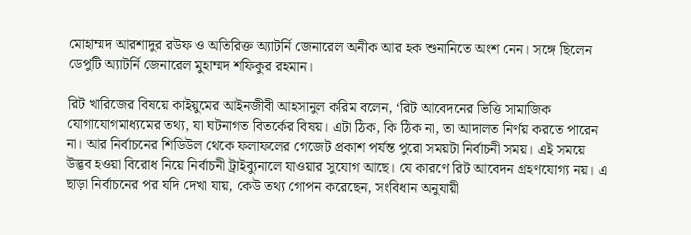মোহাম্মদ আরশাদুর রউফ ও অতিরিক্ত অ্যাটর্নি জেনারেল অনীক আর হক শুনানিতে অংশ নেন। সঙ্গে ছিলেন ডেপুটি অ্যাটর্নি জেনারেল মুহাম্মদ শফিকুর রহমান।

রিট খারিজের বিষয়ে কাইয়ুমের আইনজীবী আহসানুল করিম বলেন, ‘রিট আবেদনের ভিত্তি সামাজিক যোগাযোগমাধ্যমের তথ্য, যা ঘটনাগত বিতর্কের বিষয়। এটা ঠিক, কি ঠিক না, তা আদালত নির্ণয় করতে পারেন না। আর নির্বাচনের শিডিউল থেকে ফলাফলের গেজেট প্রকাশ পর্যন্ত পুরো সময়টা নির্বাচনী সময়। এই সময়ে উদ্ভব হওয়া বিরোধ নিয়ে নির্বাচনী ট্রাইব্যুনালে যাওয়ার সুযোগ আছে। যে কারণে রিট আবেদন গ্রহণযোগ্য নয়। এ ছাড়া নির্বাচনের পর যদি দেখা যায়, কেউ তথ্য গোপন করেছেন, সংবিধান অনুযায়ী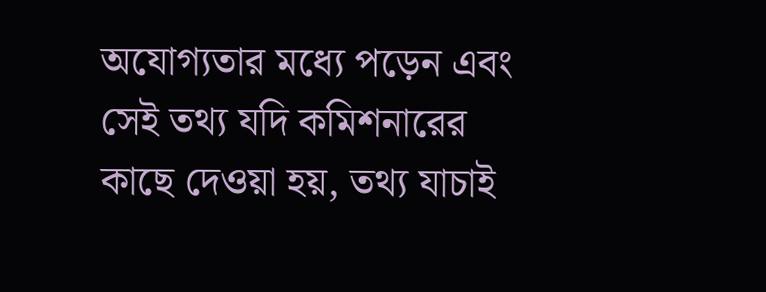অযোগ্যতার মধ্যে পড়েন এবং সেই তথ্য যদি কমিশনারের কাছে দেওয়া হয়, তথ্য যাচাই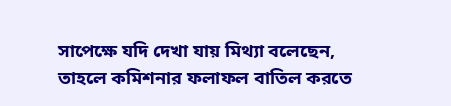সাপেক্ষে যদি দেখা যায় মিথ্যা বলেছেন, তাহলে কমিশনার ফলাফল বাতিল করতে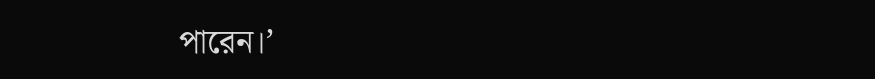পারেন।’